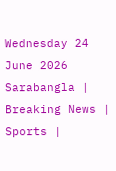Wednesday 24 June 2026
Sarabangla | Breaking News | Sports |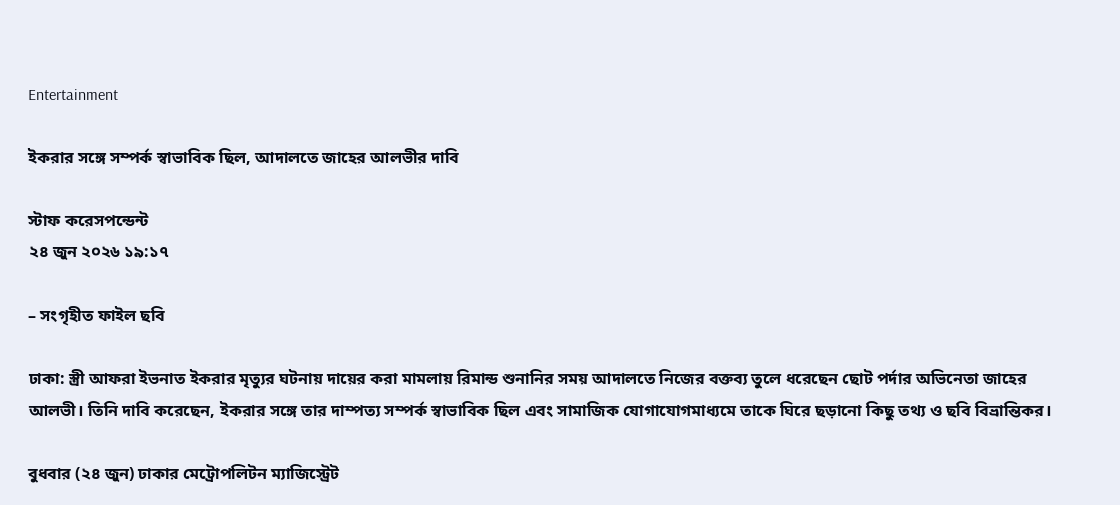Entertainment

ইকরার সঙ্গে সম্পর্ক স্বাভাবিক ছিল, আদালতে জাহের আলভীর দাবি

স্টাফ করেসপন্ডেন্ট
২৪ জুন ২০২৬ ১৯:১৭

– সংগৃহীত ফাইল ছবি

ঢাকা: স্ত্রী আফরা ইভনাত ইকরার মৃত্যুর ঘটনায় দায়ের করা মামলায় রিমান্ড শুনানির সময় আদালতে নিজের বক্তব্য তুলে ধরেছেন ছোট পর্দার অভিনেতা জাহের আলভী। তিনি দাবি করেছেন, ইকরার সঙ্গে তার দাম্পত্য সম্পর্ক স্বাভাবিক ছিল এবং সামাজিক যোগাযোগমাধ্যমে তাকে ঘিরে ছড়ানো কিছু তথ্য ও ছবি বিভ্রান্তিকর।

বুধবার (২৪ জুন) ঢাকার মেট্রোপলিটন ম্যাজিস্ট্রেট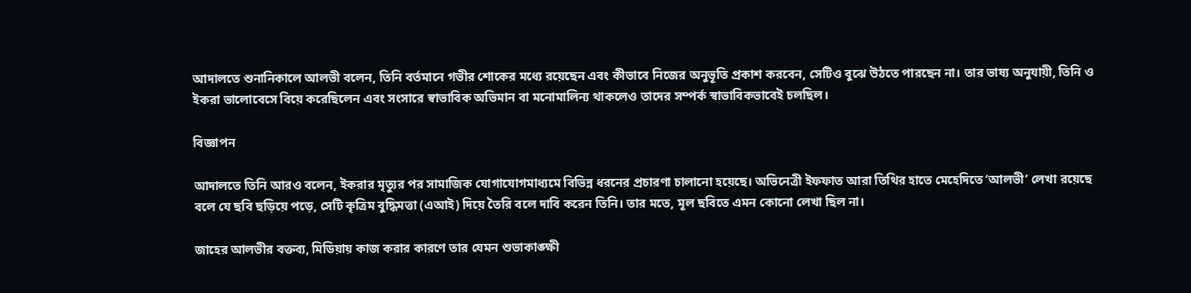আদালতে শুনানিকালে আলভী বলেন, তিনি বর্তমানে গভীর শোকের মধ্যে রয়েছেন এবং কীভাবে নিজের অনুভূতি প্রকাশ করবেন, সেটিও বুঝে উঠতে পারছেন না। তার ভাষ্য অনুযায়ী, তিনি ও ইকরা ভালোবেসে বিয়ে করেছিলেন এবং সংসারে স্বাভাবিক অভিমান বা মনোমালিন্য থাকলেও তাদের সম্পর্ক স্বাভাবিকভাবেই চলছিল।

বিজ্ঞাপন

আদালতে তিনি আরও বলেন, ইকরার মৃত্যুর পর সামাজিক যোগাযোগমাধ্যমে বিভিন্ন ধরনের প্রচারণা চালানো হয়েছে। অভিনেত্রী ইফফাত আরা তিথির হাতে মেহেদিতে ‘আলভী’ লেখা রয়েছে বলে যে ছবি ছড়িয়ে পড়ে, সেটি কৃত্রিম বুদ্ধিমত্তা (এআই) দিয়ে তৈরি বলে দাবি করেন তিনি। তার মতে, মূল ছবিতে এমন কোনো লেখা ছিল না।

জাহের আলভীর বক্তব্য, মিডিয়ায় কাজ করার কারণে তার যেমন শুভাকাঙ্ক্ষী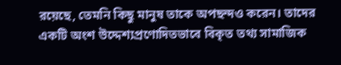রয়েছে, তেমনি কিছু মানুষ তাকে অপছন্দও করেন। তাদের একটি অংশ উদ্দেশ্যপ্রণোদিতভাবে বিকৃত তথ্য সামাজিক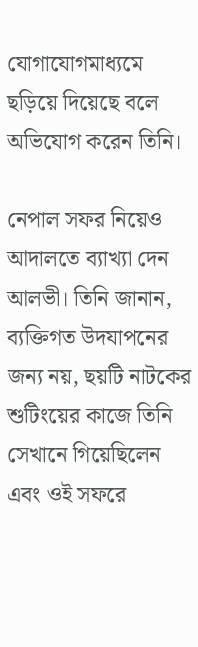যোগাযোগমাধ্যমে ছড়িয়ে দিয়েছে বলে অভিযোগ করেন তিনি।

নেপাল সফর নিয়েও আদালতে ব্যাখ্যা দেন আলভী। তিনি জানান, ব্যক্তিগত উদযাপনের জন্য নয়, ছয়টি নাটকের শুটিংয়ের কাজে তিনি সেখানে গিয়েছিলেন এবং ওই সফরে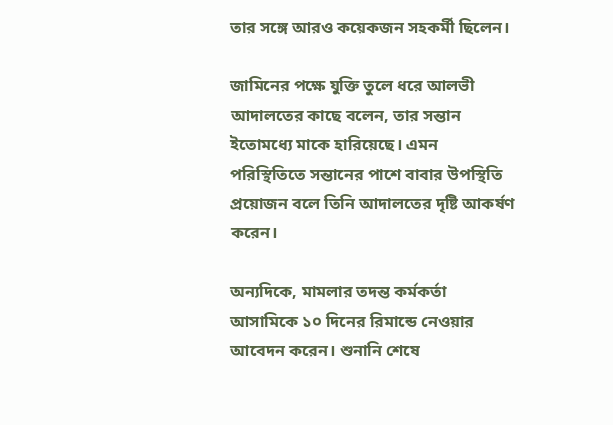তার সঙ্গে আরও কয়েকজন সহকর্মী ছিলেন।

জামিনের পক্ষে যুক্তি তুলে ধরে আলভী আদালতের কাছে বলেন, তার সন্তান ইতোমধ্যে মাকে হারিয়েছে। এমন পরিস্থিতিতে সন্তানের পাশে বাবার উপস্থিতি প্রয়োজন বলে তিনি আদালতের দৃষ্টি আকর্ষণ করেন।

অন্যদিকে, মামলার তদন্ত কর্মকর্তা আসামিকে ১০ দিনের রিমান্ডে নেওয়ার আবেদন করেন। শুনানি শেষে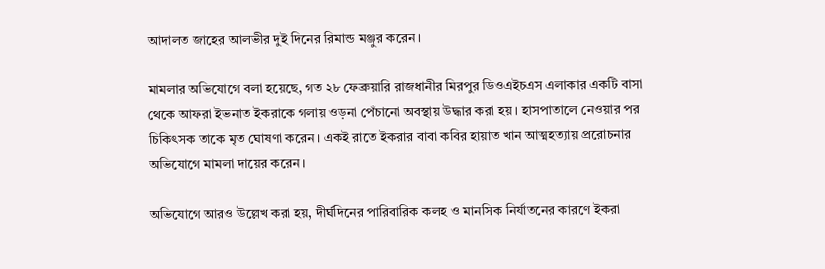আদালত জাহের আলভীর দুই দিনের রিমান্ড মঞ্জুর করেন।

মামলার অভিযোগে বলা হয়েছে, গত ২৮ ফেব্রুয়ারি রাজধানীর মিরপুর ডিওএইচএস এলাকার একটি বাসা থেকে আফরা ইভনাত ইকরাকে গলায় ওড়না পেঁচানো অবস্থায় উদ্ধার করা হয়। হাসপাতালে নেওয়ার পর চিকিৎসক তাকে মৃত ঘোষণা করেন। একই রাতে ইকরার বাবা কবির হায়াত খান আত্মহত্যায় প্ররোচনার অভিযোগে মামলা দায়ের করেন।

অভিযোগে আরও উল্লেখ করা হয়, দীর্ঘদিনের পারিবারিক কলহ ও মানসিক নির্যাতনের কারণে ইকরা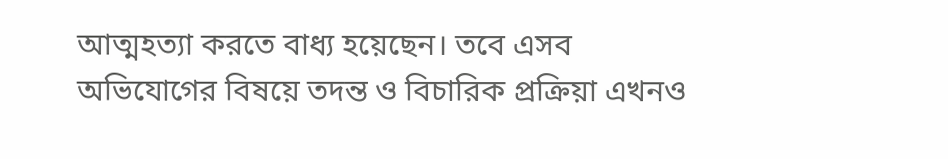আত্মহত্যা করতে বাধ্য হয়েছেন। তবে এসব অভিযোগের বিষয়ে তদন্ত ও বিচারিক প্রক্রিয়া এখনও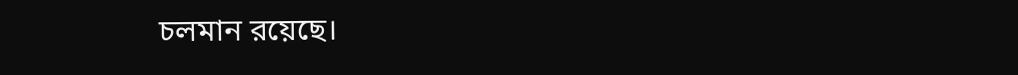চলমান রয়েছে।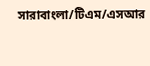সারাবাংলা/টিএম/এসআর